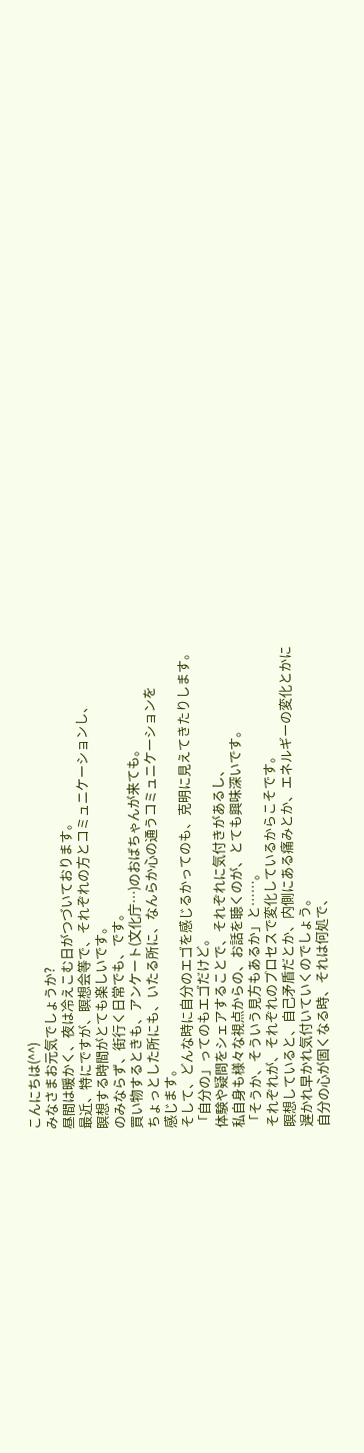こんにちは(^^)
みなさまお元気でしょうか?
昼間は暖かく、夜は冷えこむ日がつづいております。
最近、特にですが、瞑想会等で、それぞれの方とコミュニケーションし、
瞑想する時間がとても楽しいです。
のみならず、街行く日常でも、です。
買い物するときも、アンケート(文化庁…)のおばちゃんが来ても。
ちょっとした所にも、いたる所に、なんらか心の通うコミュニケーションを
感じます。
そして、どんな時に自分のエゴを感じるかってのも、克明に見えてきたりします。
「自分の」ってのもエゴだけど。
体験や疑問をシェアすることで、それぞれに気付きがあるし、
私自身も様々な視点からの、お話を聴くのが、とても興味深いです。
「そうか、そういう見方もあるか」と……。
それぞれが、それぞれのプロセスで変化しているからこそです。
瞑想していると、自己矛盾だとか、内側にある痛みとか、エネルギーの変化とかに
遅かれ早かれ気付いていくのでしょう。
自分の心が固くなる時、それは何処で、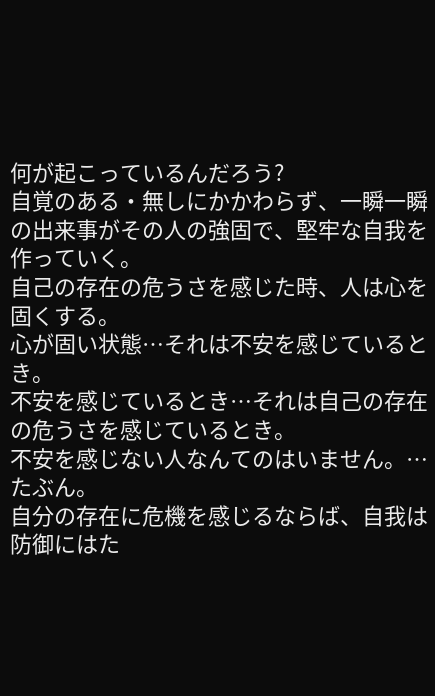何が起こっているんだろう?
自覚のある・無しにかかわらず、一瞬一瞬の出来事がその人の強固で、堅牢な自我を作っていく。
自己の存在の危うさを感じた時、人は心を固くする。
心が固い状態…それは不安を感じているとき。
不安を感じているとき…それは自己の存在の危うさを感じているとき。
不安を感じない人なんてのはいません。…たぶん。
自分の存在に危機を感じるならば、自我は防御にはた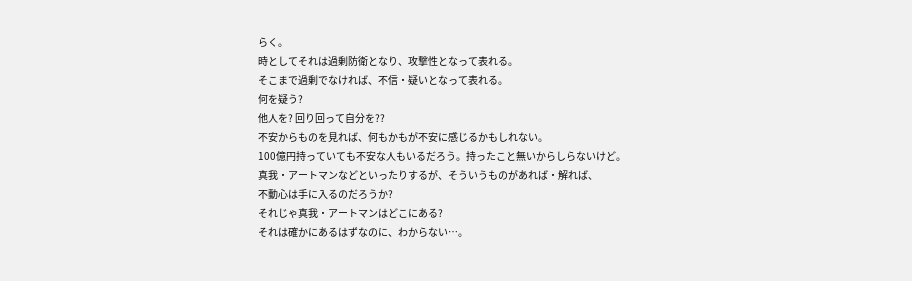らく。
時としてそれは過剰防衛となり、攻撃性となって表れる。
そこまで過剰でなければ、不信・疑いとなって表れる。
何を疑う?
他人を? 回り回って自分を??
不安からものを見れば、何もかもが不安に感じるかもしれない。
100億円持っていても不安な人もいるだろう。持ったこと無いからしらないけど。
真我・アートマンなどといったりするが、そういうものがあれば・解れば、
不動心は手に入るのだろうか?
それじゃ真我・アートマンはどこにある?
それは確かにあるはずなのに、わからない…。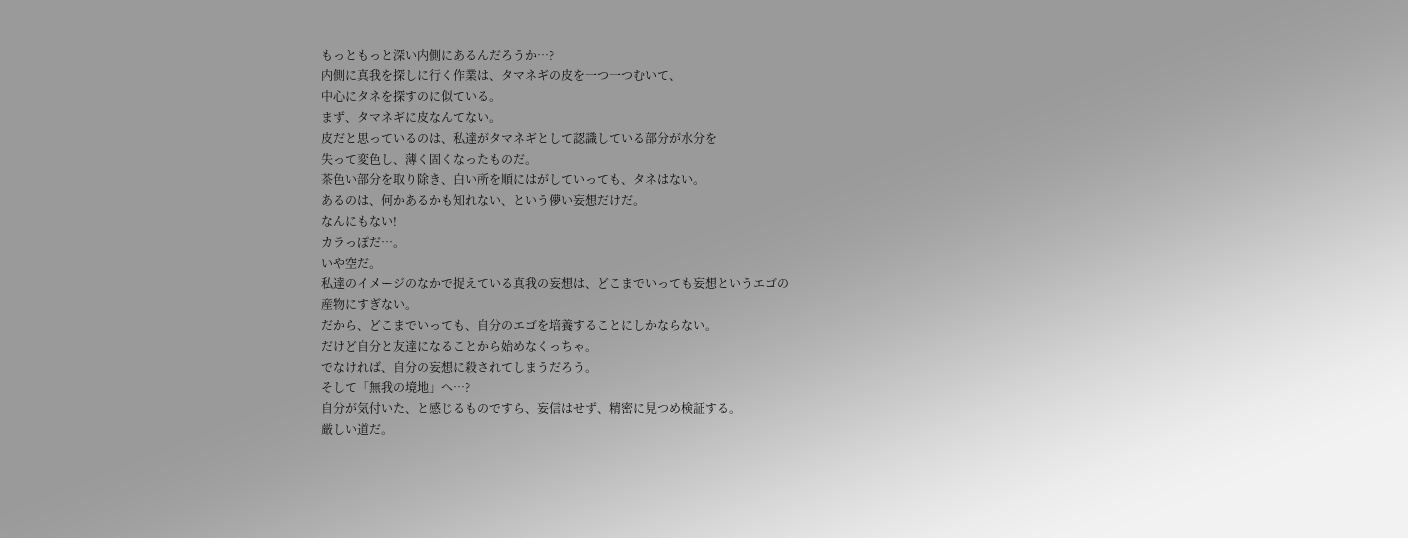もっともっと深い内側にあるんだろうか…?
内側に真我を探しに行く作業は、タマネギの皮を一つ一つむいて、
中心にタネを探すのに似ている。
まず、タマネギに皮なんてない。
皮だと思っているのは、私達がタマネギとして認識している部分が水分を
失って変色し、薄く固くなったものだ。
茶色い部分を取り除き、白い所を順にはがしていっても、タネはない。
あるのは、何かあるかも知れない、という儚い妄想だけだ。
なんにもない!
カラっぽだ…。
いや空だ。
私達のイメージのなかで捉えている真我の妄想は、どこまでいっても妄想というエゴの
産物にすぎない。
だから、どこまでいっても、自分のエゴを培養することにしかならない。
だけど自分と友達になることから始めなくっちゃ。
でなければ、自分の妄想に殺されてしまうだろう。
そして「無我の境地」へ…?
自分が気付いた、と感じるものですら、妄信はせず、精密に見つめ検証する。
厳しい道だ。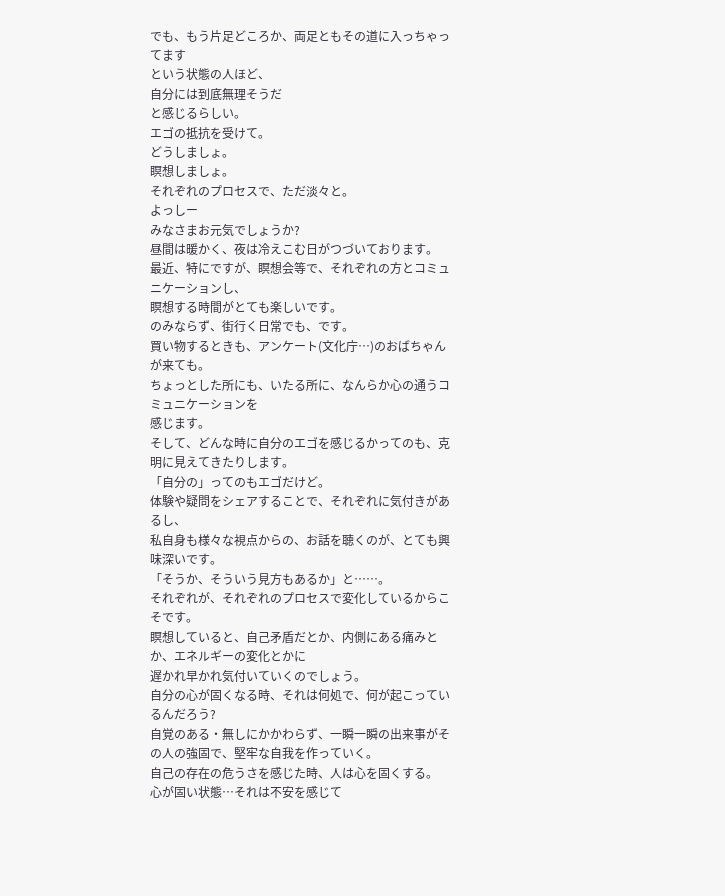でも、もう片足どころか、両足ともその道に入っちゃってます
という状態の人ほど、
自分には到底無理そうだ
と感じるらしい。
エゴの抵抗を受けて。
どうしましょ。
瞑想しましょ。
それぞれのプロセスで、ただ淡々と。
よっしー
みなさまお元気でしょうか?
昼間は暖かく、夜は冷えこむ日がつづいております。
最近、特にですが、瞑想会等で、それぞれの方とコミュニケーションし、
瞑想する時間がとても楽しいです。
のみならず、街行く日常でも、です。
買い物するときも、アンケート(文化庁…)のおばちゃんが来ても。
ちょっとした所にも、いたる所に、なんらか心の通うコミュニケーションを
感じます。
そして、どんな時に自分のエゴを感じるかってのも、克明に見えてきたりします。
「自分の」ってのもエゴだけど。
体験や疑問をシェアすることで、それぞれに気付きがあるし、
私自身も様々な視点からの、お話を聴くのが、とても興味深いです。
「そうか、そういう見方もあるか」と……。
それぞれが、それぞれのプロセスで変化しているからこそです。
瞑想していると、自己矛盾だとか、内側にある痛みとか、エネルギーの変化とかに
遅かれ早かれ気付いていくのでしょう。
自分の心が固くなる時、それは何処で、何が起こっているんだろう?
自覚のある・無しにかかわらず、一瞬一瞬の出来事がその人の強固で、堅牢な自我を作っていく。
自己の存在の危うさを感じた時、人は心を固くする。
心が固い状態…それは不安を感じて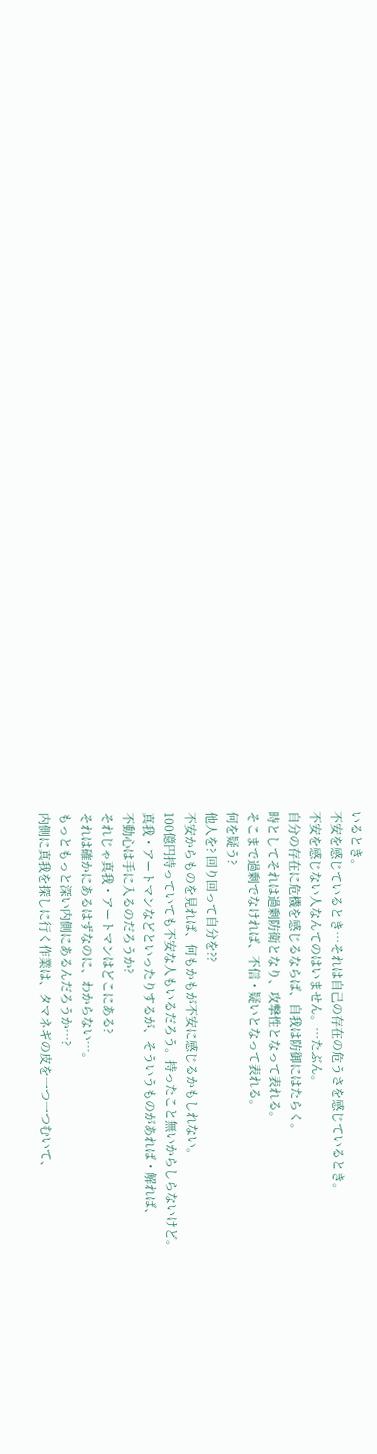いるとき。
不安を感じているとき…それは自己の存在の危うさを感じているとき。
不安を感じない人なんてのはいません。…たぶん。
自分の存在に危機を感じるならば、自我は防御にはたらく。
時としてそれは過剰防衛となり、攻撃性となって表れる。
そこまで過剰でなければ、不信・疑いとなって表れる。
何を疑う?
他人を? 回り回って自分を??
不安からものを見れば、何もかもが不安に感じるかもしれない。
100億円持っていても不安な人もいるだろう。持ったこと無いからしらないけど。
真我・アートマンなどといったりするが、そういうものがあれば・解れば、
不動心は手に入るのだろうか?
それじゃ真我・アートマンはどこにある?
それは確かにあるはずなのに、わからない…。
もっともっと深い内側にあるんだろうか…?
内側に真我を探しに行く作業は、タマネギの皮を一つ一つむいて、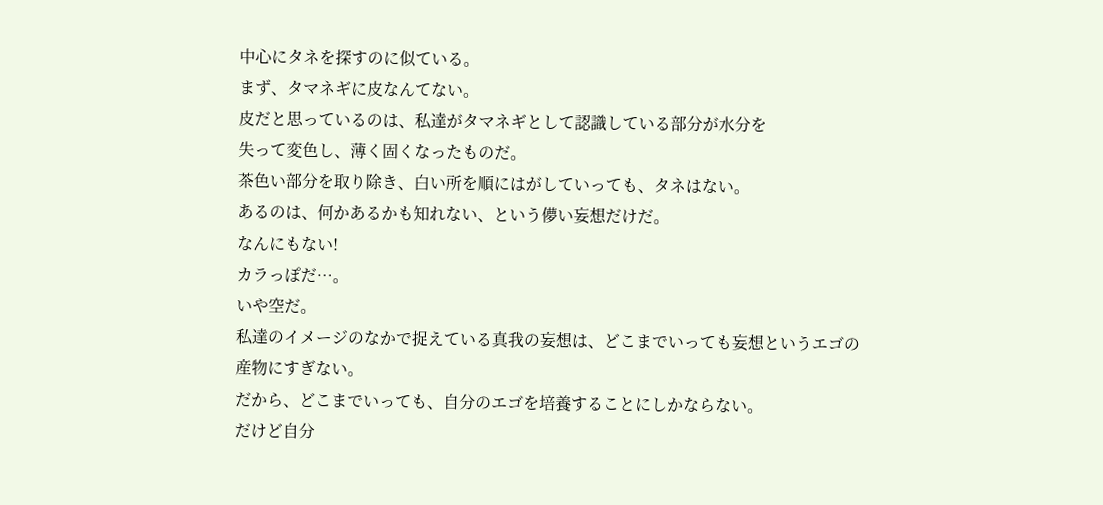中心にタネを探すのに似ている。
まず、タマネギに皮なんてない。
皮だと思っているのは、私達がタマネギとして認識している部分が水分を
失って変色し、薄く固くなったものだ。
茶色い部分を取り除き、白い所を順にはがしていっても、タネはない。
あるのは、何かあるかも知れない、という儚い妄想だけだ。
なんにもない!
カラっぽだ…。
いや空だ。
私達のイメージのなかで捉えている真我の妄想は、どこまでいっても妄想というエゴの
産物にすぎない。
だから、どこまでいっても、自分のエゴを培養することにしかならない。
だけど自分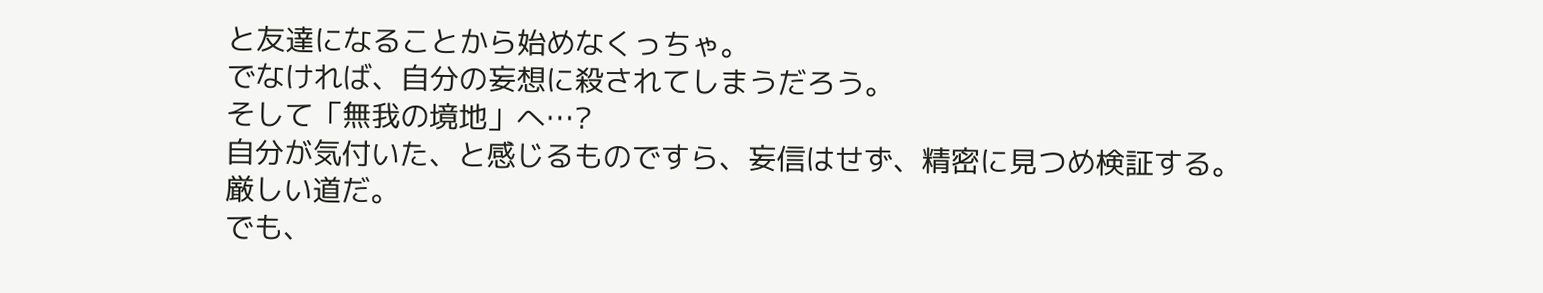と友達になることから始めなくっちゃ。
でなければ、自分の妄想に殺されてしまうだろう。
そして「無我の境地」へ…?
自分が気付いた、と感じるものですら、妄信はせず、精密に見つめ検証する。
厳しい道だ。
でも、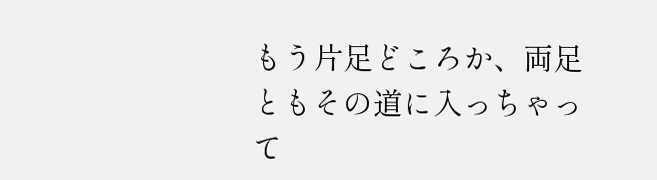もう片足どころか、両足ともその道に入っちゃって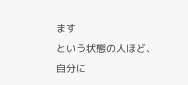ます
という状態の人ほど、
自分に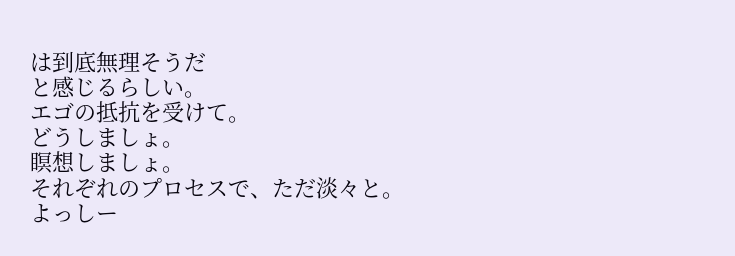は到底無理そうだ
と感じるらしい。
エゴの抵抗を受けて。
どうしましょ。
瞑想しましょ。
それぞれのプロセスで、ただ淡々と。
よっしー